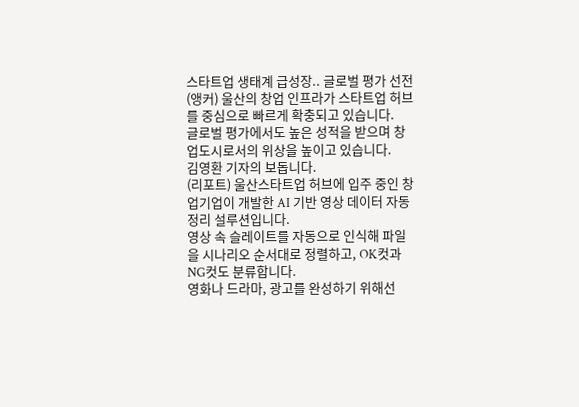스타트업 생태계 급성장.. 글로벌 평가 선전
(앵커) 울산의 창업 인프라가 스타트업 허브를 중심으로 빠르게 확충되고 있습니다.
글로벌 평가에서도 높은 성적을 받으며 창업도시로서의 위상을 높이고 있습니다.
김영환 기자의 보돕니다.
(리포트) 울산스타트업 허브에 입주 중인 창업기업이 개발한 AI 기반 영상 데이터 자동 정리 설루션입니다.
영상 속 슬레이트를 자동으로 인식해 파일을 시나리오 순서대로 정렬하고, OK컷과 NG컷도 분류합니다.
영화나 드라마, 광고를 완성하기 위해선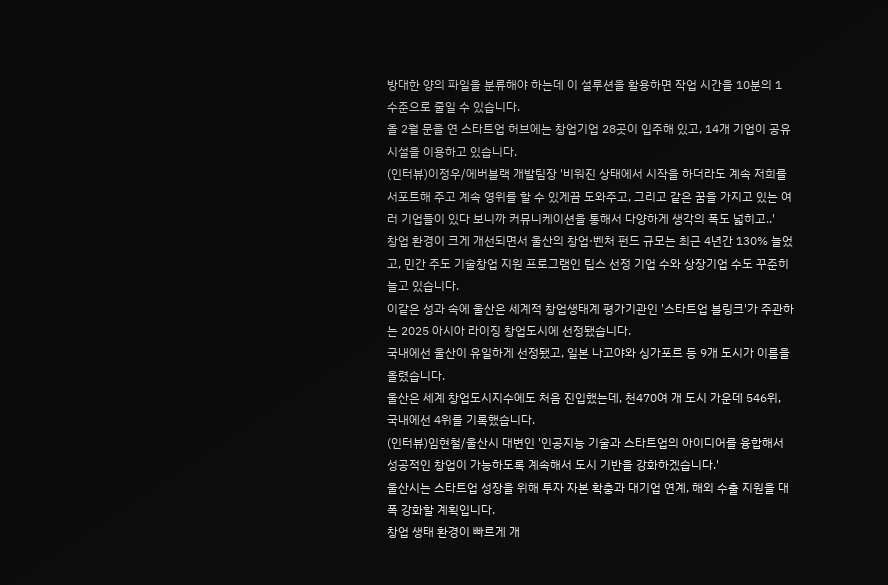방대한 양의 파일을 분류해야 하는데 이 설루션을 활용하면 작업 시간을 10분의 1 수준으로 줄일 수 있습니다.
올 2월 문을 연 스타트업 허브에는 창업기업 28곳이 입주해 있고, 14개 기업이 공유 시설을 이용하고 있습니다.
(인터뷰)이정우/에버블랙 개발팀장 '비워진 상태에서 시작을 하더라도 계속 저희를 서포트해 주고 계속 영위를 할 수 있게끔 도와주고, 그리고 같은 꿈을 가지고 있는 여러 기업들이 있다 보니까 커뮤니케이션을 통해서 다양하게 생각의 폭도 넓히고..'
창업 환경이 크게 개선되면서 울산의 창업·벤처 펀드 규모는 최근 4년간 130% 늘었고, 민간 주도 기술창업 지원 프로그램인 팁스 선정 기업 수와 상장기업 수도 꾸준히 늘고 있습니다.
이같은 성과 속에 울산은 세계적 창업생태계 평가기관인 '스타트업 블링크'가 주관하는 2025 아시아 라이징 창업도시에 선정됐습니다.
국내에선 울산이 유일하게 선정됐고, 일본 나고야와 싱가포르 등 9개 도시가 이름을 올렸습니다.
울산은 세계 창업도시지수에도 처음 진입했는데, 천470여 개 도시 가운데 546위, 국내에선 4위를 기록했습니다.
(인터뷰)임현철/울산시 대변인 '인공지능 기술과 스타트업의 아이디어를 융합해서 성공적인 창업이 가능하도록 계속해서 도시 기반을 강화하겠습니다.'
울산시는 스타트업 성장을 위해 투자 자본 확충과 대기업 연계, 해외 수출 지원을 대폭 강화할 계획입니다.
창업 생태 환경이 빠르게 개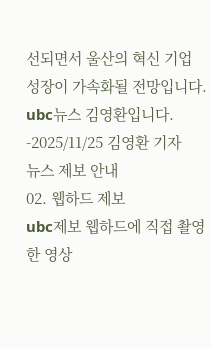선되면서 울산의 혁신 기업 성장이 가속화될 전망입니다. ubc뉴스 김영환입니다.
-2025/11/25 김영환 기자
뉴스 제보 안내
02. 웹하드 제보
ubc제보 웹하드에 직접 촬영한 영상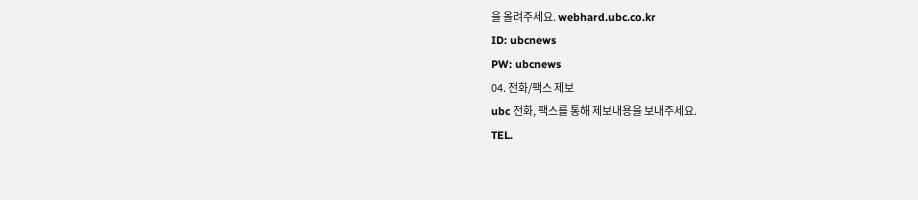을 올려주세요. webhard.ubc.co.kr
ID: ubcnews
PW: ubcnews
04. 전화/팩스 제보
ubc 전화, 팩스를 통해 제보내용을 보내주세요.
TEL.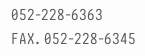052-228-6363
FAX. 052-228-6345